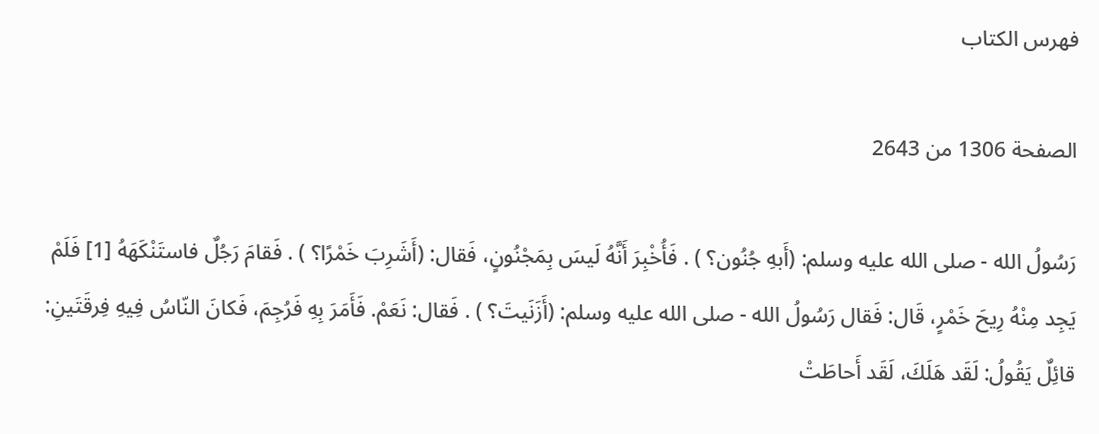فهرس الكتاب

الصفحة 1306 من 2643

رَسُولُ الله - صلى الله عليه وسلم: (أَبهِ جُنُون؟ ) . فَأُخْبِرَ أَنَّهُ لَيسَ بِمَجْنُونٍ، فَقال: (أَشَرِبَ خَمْرًا؟ ) . فَقامَ رَجُلٌ فاستَنْكَهَهُ [1] فَلَمْ يَجِد مِنْهُ رِيحَ خَمْرٍ، قَال: فَقال رَسُولُ الله - صلى الله عليه وسلم: (أَزَنَيتَ؟ ) . فَقال: نَعَمْ. فَأَمَرَ بِهِ فَرُجِمَ، فَكانَ النّاسُ فِيهِ فِرقَتَينِ: قائِلٌ يَقُولُ: لَقَد هَلَكَ، لَقَد أَحاطَتْ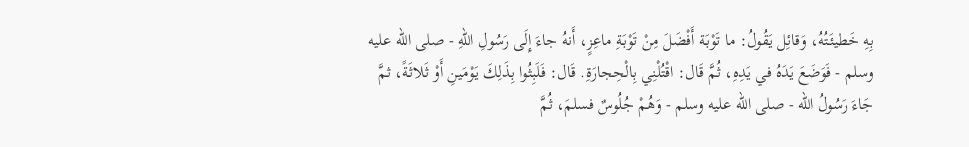بِهِ خَطيئَتُهُ، وَقائِل يَقُولُ: ما تَوْبَة أَفْضَلَ مِنْ تَوْبَةِ ماعِزٍ، أَنهُ جاءَ إِلَى رَسُولِ اللهِ - صلى الله عليه وسلم - فَوَضَعَ يَدَهُ في يَدِهِ، ثُمَّ قَال: اقْتُلْنِي بِالْحِجارَةِ. قَال: فَلَبِثُوا بِذَلِكَ يَوْمَينِ أَوْ ثَلاثَةً، ثمَّ جَاءَ رَسُولُ الله - صلى الله عليه وسلم - وَهُمْ جُلُوسٌ فسلمَ، ثُمَّ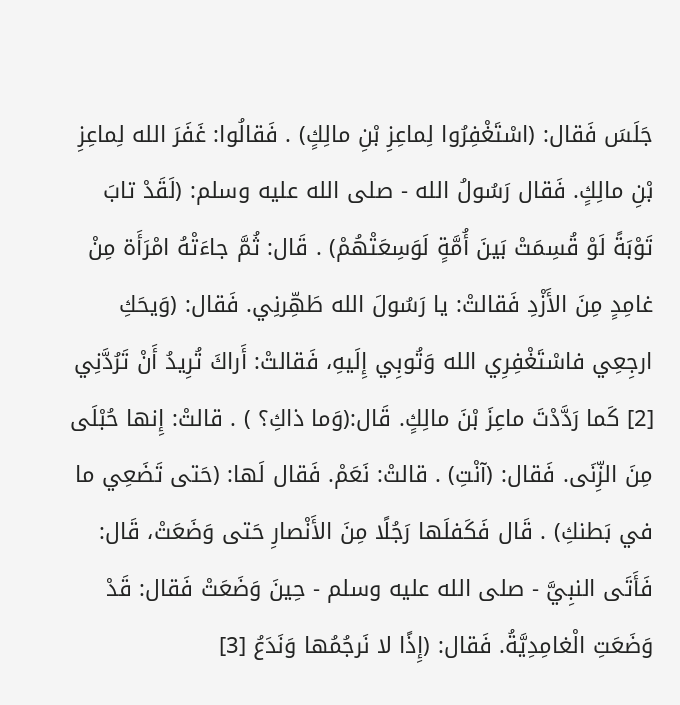جَلَسَ فَقال: (اسْتَغْفِرُوا لِماعِزِ بْنِ مالِكٍ) . فَقالُوا: غَفَرَ الله لِماعِزِ بْنِ مالِكٍ. فَقال رَسُولُ الله - صلى الله عليه وسلم: (لَقَدْ تابَ تَوْبَةً لَوْ قُسِمَتْ بَينَ أُمَّةٍ لَوَسِعَتْهُمْ) . قَال: ثُمَّ جاءَتْهُ امْرَأَة مِنْ غامِدٍ مِنَ الأَزْدِ فَقالتْ: يا رَسُولَ الله طَهِّرنِي. فَقال: (وَيحَكِ ارجِعِي فاسْتَغْفِرِي الله وَتُوبِي إِلَيهِ، فَقالتْ: أَراكَ تُرِيدُ أَنْ تَرُدَّنِي [2] كَما رَدَّدْتَ ماعِزَ بْنَ مالِكٍ. قَال:(وَما ذاكِ؟ ) . قالتْ: إِنها حُبْلَى مِنَ الزِّنَى. فَقال: (آنْتِ) . قالتْ: نَعَمْ. فَقال لَها: (حَتى تَضَعِي ما في بَطنكِ) . قَال فَكَفلَها رَجُلًا مِنَ الأَنْصارِ حَتى وَضَعَتْ، قَال: فَأَتَى النبِيَّ - صلى الله عليه وسلم - حِينَ وَضَعَتْ فَقال: قَدْ وَضَعَتِ الْغامِدِيَّةُ. فَقال: (إِذًا لا نَرجُمُها وَنَدَعُ [3]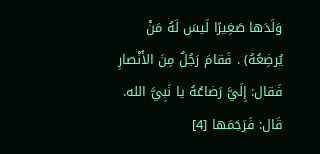وَلَدَها صَغِيرًا لَيسَ لَهُ مَنْ يُرضِعُهُ) . فَقامَ رَجُلٌ مِنَ الأَنْصارِ فَقال: إِلَيَّ رَضاعُهُ يا نَبِيَّ الله. قَال: فَرَجَمَها [4]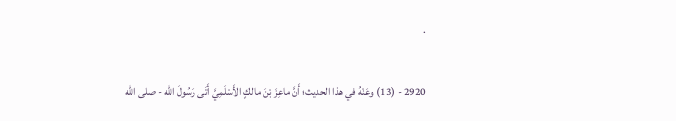.

2920 - (13) وعَنْهُ في هذا الحديث؛ أَنَّ ماعِزَ بْنَ مالكٍ الأَسْلَمِيَّ أَتَى رَسُولَ الله - صلى الله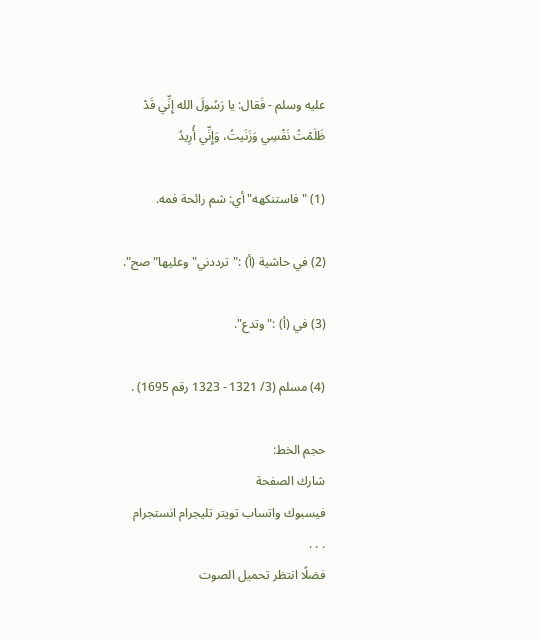عليه وسلم - فَقال: يا رَسُولَ الله إِنِّي قَدْ ظَلَمْتُ نَفْسِي وَزَنَيتُ، وَإِنِّي أُرِيدُ

(1) "فاستنكهه"أي: شم رائحة فمه.

(2) في حاشية (أ) :"ترددني"وعليها"صح".

(3) في (أ) :"وتدع".

(4) مسلم (3/ 1321 - 1323 رقم 1695) .

حجم الخط:
شارك الصفحة
فيسبوك واتساب تويتر تليجرام انستجرام
. . .
فضلًا انتظر تحميل الصوت